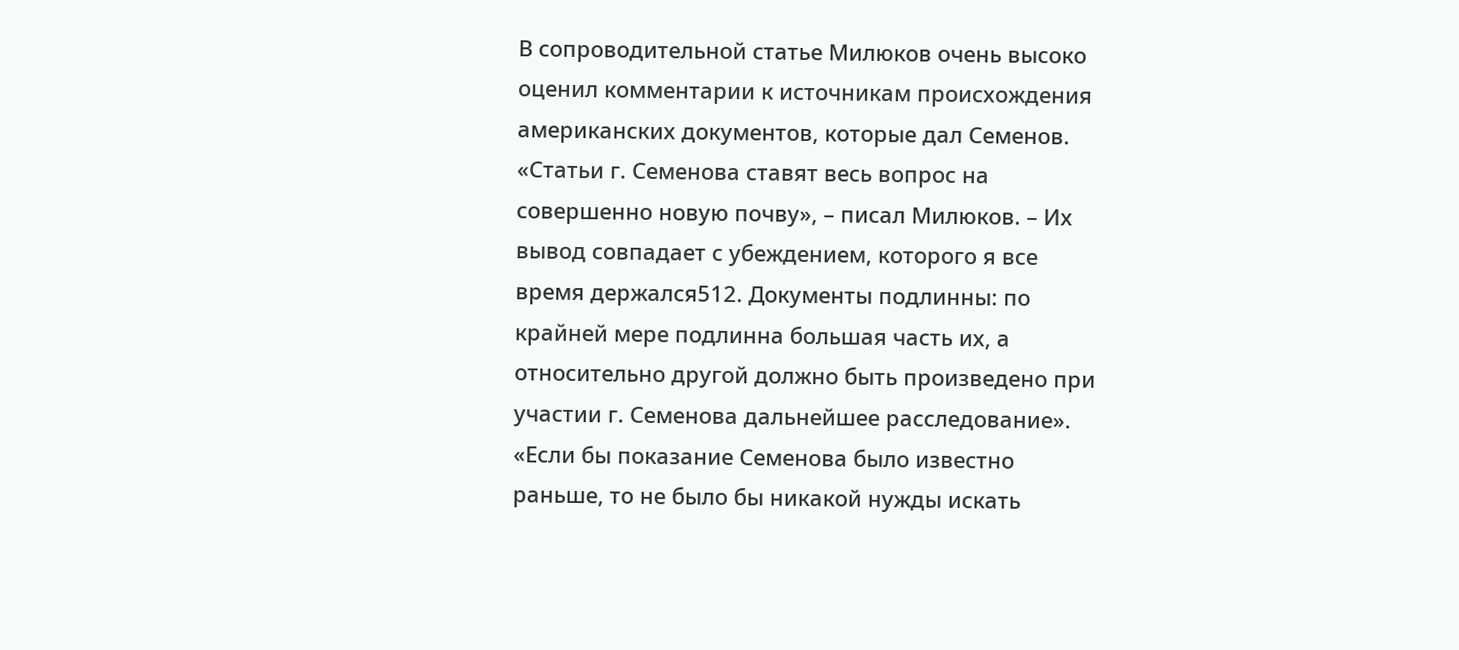В сопроводительной статье Милюков очень высоко оценил комментарии к источникам происхождения американских документов, которые дал Семенов. «Статьи г. Семенова ставят весь вопрос на совершенно новую почву», – писал Милюков. – Их вывод совпадает с убеждением, которого я все время держался512. Документы подлинны: по крайней мере подлинна большая часть их, а относительно другой должно быть произведено при участии г. Семенова дальнейшее расследование».
«Если бы показание Семенова было известно раньше, то не было бы никакой нужды искать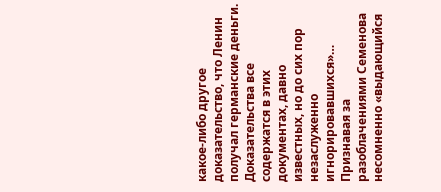какое-либо другое доказательство, что Ленин получал германские деньги. Доказательства все содержатся в этих документах, давно известных, но до сих пор незаслуженно игнорировавшихся»… Признавая за разоблачениями Семенова несомненно «выдающийся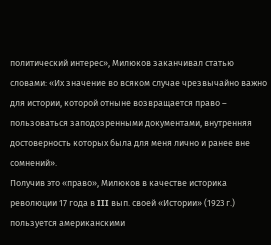политический интерес», Милюков заканчивал статью словами: «Их значение во всяком случае чрезвычайно важно для истории, которой отныне возвращается право – пользоваться заподозренными документами, внутренняя достоверность которых была для меня лично и ранее вне сомнений».
Получив это «право», Милюков в качестве историка революции 17 года в III вып. своей «Истории» (1923 г.) пользуется американскими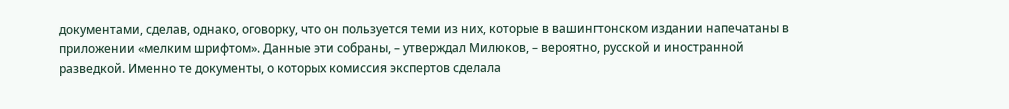документами, сделав, однако, оговорку, что он пользуется теми из них, которые в вашингтонском издании напечатаны в приложении «мелким шрифтом». Данные эти собраны, – утверждал Милюков, – вероятно, русской и иностранной разведкой. Именно те документы, о которых комиссия экспертов сделала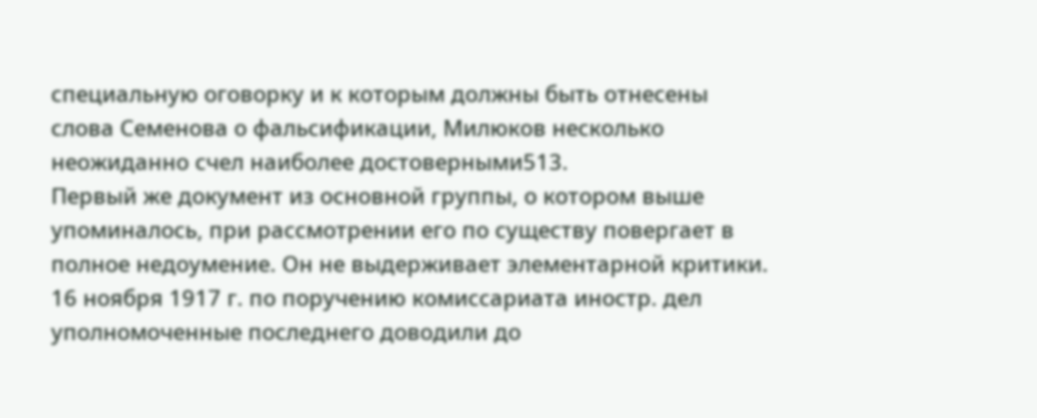специальную оговорку и к которым должны быть отнесены слова Семенова о фальсификации, Милюков несколько неожиданно счел наиболее достоверными513.
Первый же документ из основной группы, о котором выше упоминалось, при рассмотрении его по существу повергает в полное недоумение. Он не выдерживает элементарной критики. 16 ноября 1917 г. по поручению комиссариата иностр. дел уполномоченные последнего доводили до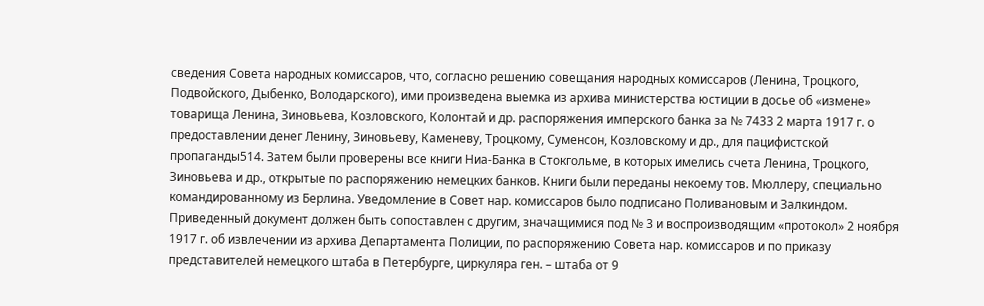сведения Совета народных комиссаров, что, согласно решению совещания народных комиссаров (Ленина, Троцкого, Подвойского, Дыбенко, Володарского), ими произведена выемка из архива министерства юстиции в досье об «измене» товарища Ленина, Зиновьева, Козловского, Колонтай и др. распоряжения имперского банка за № 7433 2 марта 1917 г. о предоставлении денег Ленину, Зиновьеву, Каменеву, Троцкому, Суменсон, Козловскому и др., для пацифистской пропаганды514. Затем были проверены все книги Ниа-Банка в Стокгольме, в которых имелись счета Ленина, Троцкого, Зиновьева и др., открытые по распоряжению немецких банков. Книги были переданы некоему тов. Мюллеру, специально командированному из Берлина. Уведомление в Совет нар. комиссаров было подписано Поливановым и Залкиндом. Приведенный документ должен быть сопоставлен с другим, значащимися под № 3 и воспроизводящим «протокол» 2 ноября 1917 г. об извлечении из архива Департамента Полиции, по распоряжению Совета нар. комиссаров и по приказу представителей немецкого штаба в Петербурге, циркуляра ген. – штаба от 9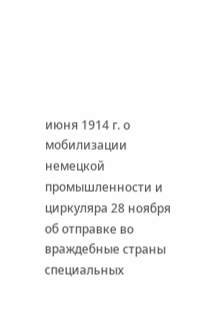июня 1914 г. о мобилизации немецкой промышленности и циркуляра 28 ноября об отправке во враждебные страны специальных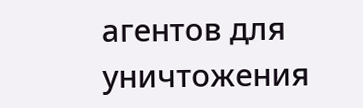агентов для уничтожения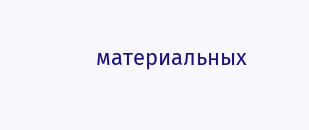материальных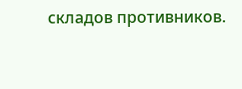складов противников.